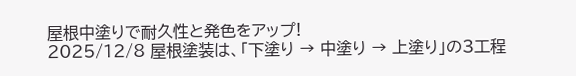屋根中塗りで耐久性と発色をアップ!
2025/12/8 屋根塗装は、「下塗り → 中塗り → 上塗り」の3工程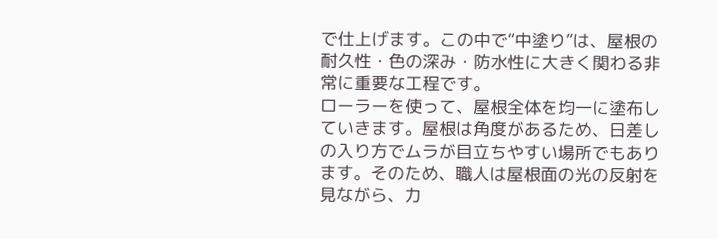で仕上げます。この中で“中塗り”は、屋根の耐久性・色の深み・防水性に大きく関わる非常に重要な工程です。
ローラーを使って、屋根全体を均一に塗布していきます。屋根は角度があるため、日差しの入り方でムラが目立ちやすい場所でもあります。そのため、職人は屋根面の光の反射を見ながら、力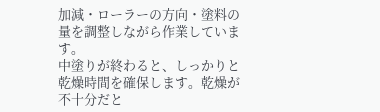加減・ローラーの方向・塗料の量を調整しながら作業しています。
中塗りが終わると、しっかりと乾燥時間を確保します。乾燥が不十分だと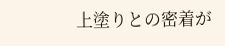上塗りとの密着が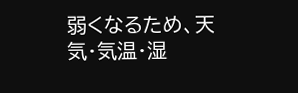弱くなるため、天気・気温・湿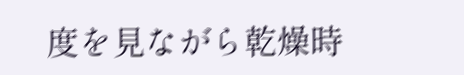度を見ながら乾燥時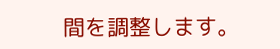間を調整します。